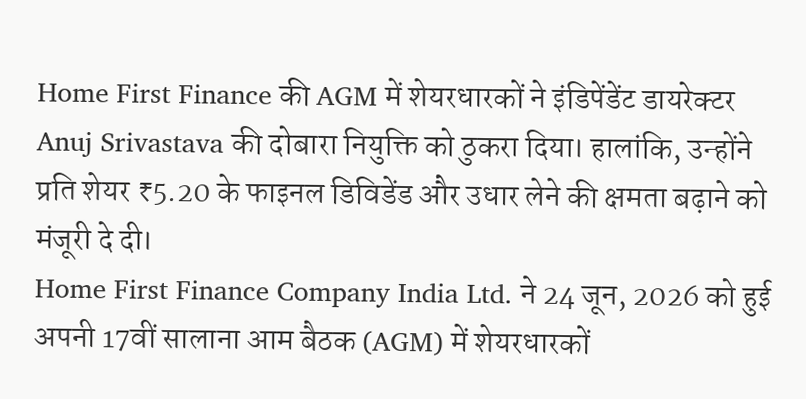Home First Finance की AGM में शेयरधारकों ने इंडिपेंडेंट डायरेक्टर Anuj Srivastava की दोबारा नियुक्ति को ठुकरा दिया। हालांकि, उन्होंने प्रति शेयर ₹5.20 के फाइनल डिविडेंड और उधार लेने की क्षमता बढ़ाने को मंजूरी दे दी।
Home First Finance Company India Ltd. ने 24 जून, 2026 को हुई अपनी 17वीं सालाना आम बैठक (AGM) में शेयरधारकों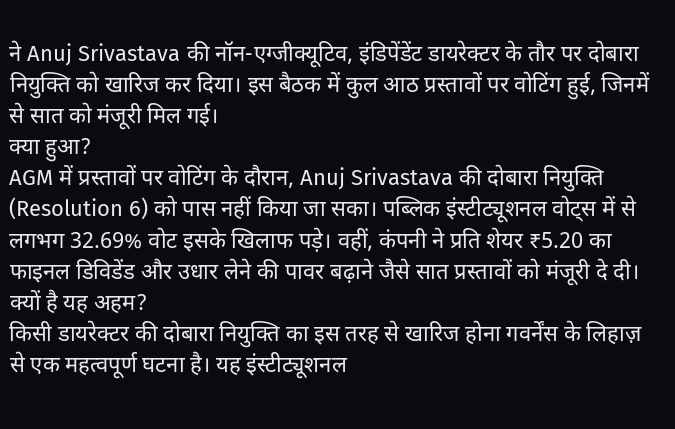ने Anuj Srivastava की नॉन-एग्जीक्यूटिव, इंडिपेंडेंट डायरेक्टर के तौर पर दोबारा नियुक्ति को खारिज कर दिया। इस बैठक में कुल आठ प्रस्तावों पर वोटिंग हुई, जिनमें से सात को मंजूरी मिल गई।
क्या हुआ?
AGM में प्रस्तावों पर वोटिंग के दौरान, Anuj Srivastava की दोबारा नियुक्ति (Resolution 6) को पास नहीं किया जा सका। पब्लिक इंस्टीट्यूशनल वोट्स में से लगभग 32.69% वोट इसके खिलाफ पड़े। वहीं, कंपनी ने प्रति शेयर ₹5.20 का फाइनल डिविडेंड और उधार लेने की पावर बढ़ाने जैसे सात प्रस्तावों को मंजूरी दे दी।
क्यों है यह अहम?
किसी डायरेक्टर की दोबारा नियुक्ति का इस तरह से खारिज होना गवर्नेंस के लिहाज़ से एक महत्वपूर्ण घटना है। यह इंस्टीट्यूशनल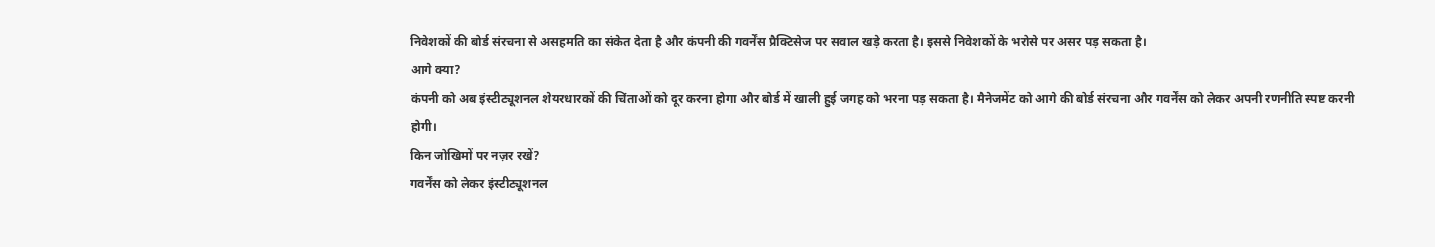निवेशकों की बोर्ड संरचना से असहमति का संकेत देता है और कंपनी की गवर्नेंस प्रैक्टिसेज पर सवाल खड़े करता है। इससे निवेशकों के भरोसे पर असर पड़ सकता है।
आगे क्या?
कंपनी को अब इंस्टीट्यूशनल शेयरधारकों की चिंताओं को दूर करना होगा और बोर्ड में खाली हुई जगह को भरना पड़ सकता है। मैनेजमेंट को आगे की बोर्ड संरचना और गवर्नेंस को लेकर अपनी रणनीति स्पष्ट करनी होगी।
किन जोखिमों पर नज़र रखें?
गवर्नेंस को लेकर इंस्टीट्यूशनल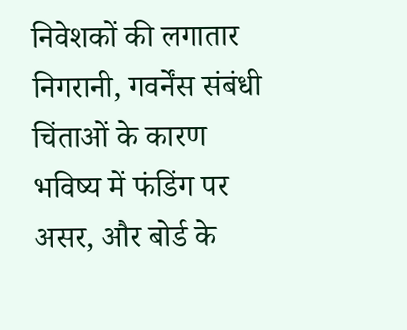निवेशकों की लगातार निगरानी, गवर्नेंस संबंधी चिंताओं के कारण भविष्य में फंडिंग पर असर, और बोर्ड के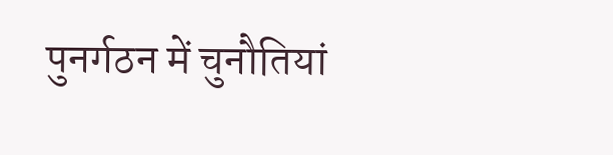पुनर्गठन में चुनौतियां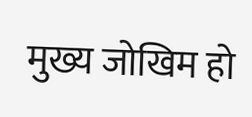मुख्य जोखिम हो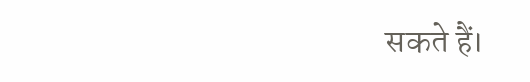सकते हैं।